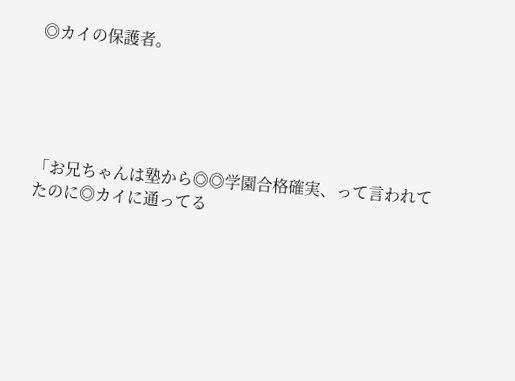◎カイの保護者。





「お兄ちゃんは塾から◎◎学園合格確実、って言われてたのに◎カイに通ってる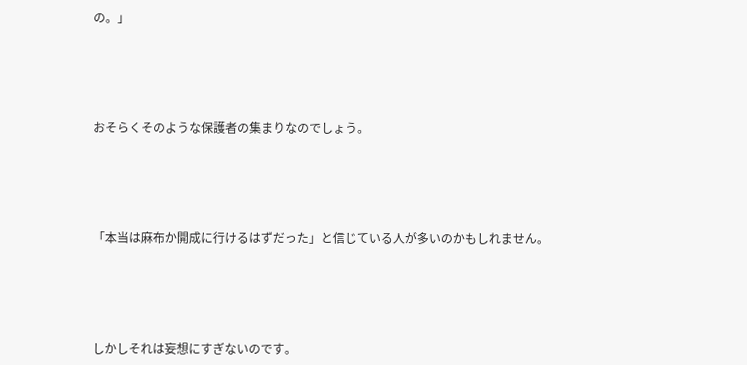の。」





おそらくそのような保護者の集まりなのでしょう。





「本当は麻布か開成に行けるはずだった」と信じている人が多いのかもしれません。





しかしそれは妄想にすぎないのです。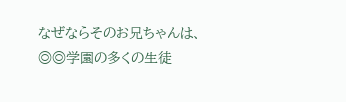なぜならそのお兄ちゃんは、◎◎学園の多くの生徒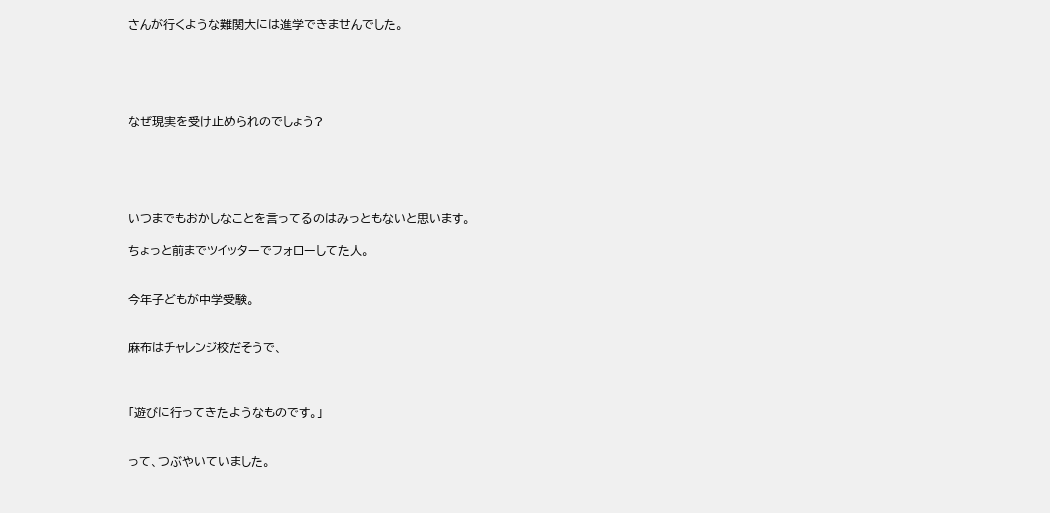さんが行くような難関大には進学できませんでした。





なぜ現実を受け止められのでしょう?





いつまでもおかしなことを言ってるのはみっともないと思います。

ちょっと前までツイッターでフォローしてた人。


今年子どもが中学受験。


麻布はチャレンジ校だそうで、



「遊びに行ってきたようなものです。」


って、つぶやいていました。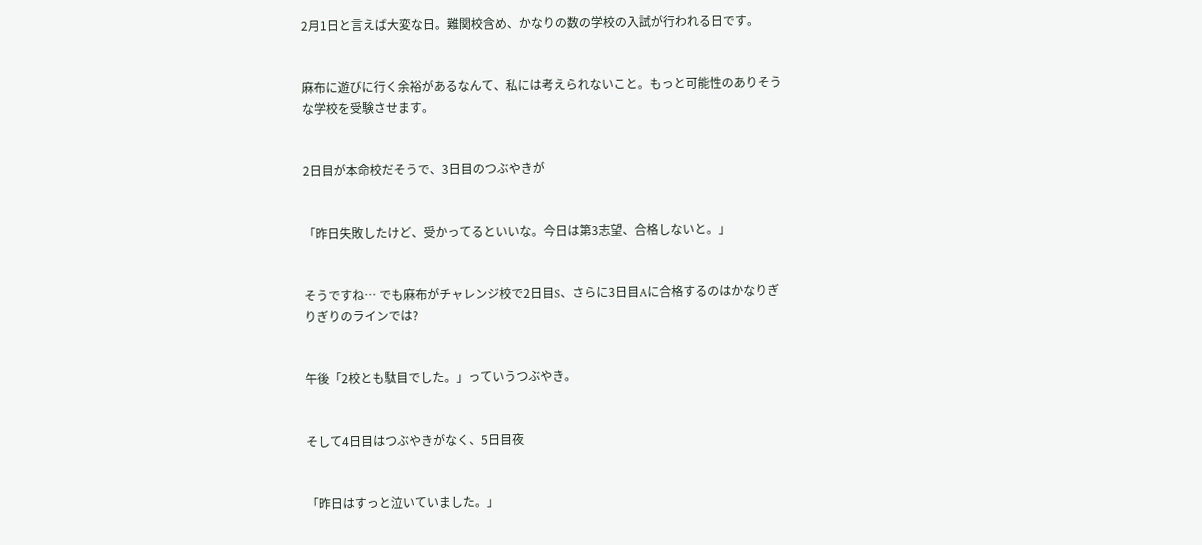2月1日と言えば大変な日。難関校含め、かなりの数の学校の入試が行われる日です。


麻布に遊びに行く余裕があるなんて、私には考えられないこと。もっと可能性のありそうな学校を受験させます。


2日目が本命校だそうで、3日目のつぶやきが


「昨日失敗したけど、受かってるといいな。今日は第3志望、合格しないと。」


そうですね… でも麻布がチャレンジ校で2日目S、さらに3日目Aに合格するのはかなりぎりぎりのラインでは?


午後「2校とも駄目でした。」っていうつぶやき。


そして4日目はつぶやきがなく、5日目夜


「昨日はすっと泣いていました。」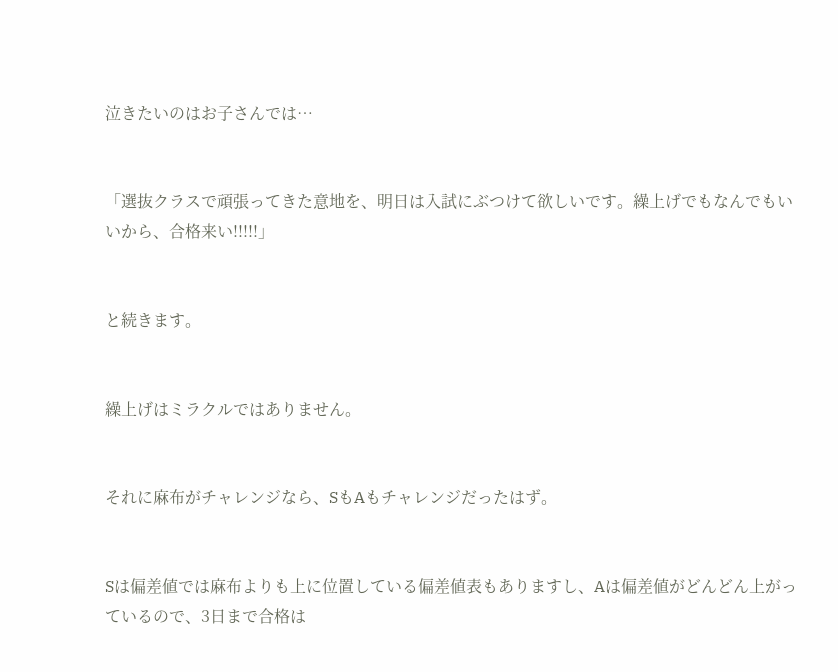泣きたいのはお子さんでは…


「選抜クラスで頑張ってきた意地を、明日は入試にぶつけて欲しいです。繰上げでもなんでもいいから、合格来い!!!!!」


と続きます。


繰上げはミラクルではありません。


それに麻布がチャレンジなら、SもAもチャレンジだったはず。


Sは偏差値では麻布よりも上に位置している偏差値表もありますし、Aは偏差値がどんどん上がっているので、3日まで合格は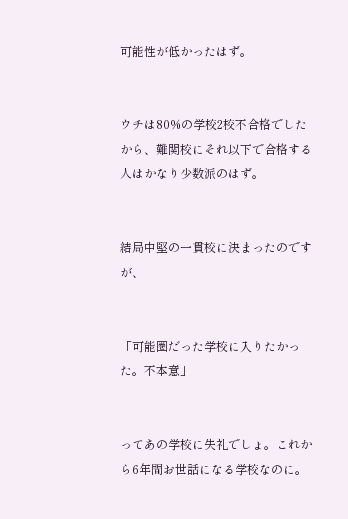可能性が低かったはず。


ウチは80%の学校2校不合格でしたから、難関校にそれ以下で合格する人はかなり少数派のはず。


結局中堅の一貫校に決まったのですが、


「可能圏だった学校に入りたかった。不本意」


ってあの学校に失礼でしょ。これから6年間お世話になる学校なのに。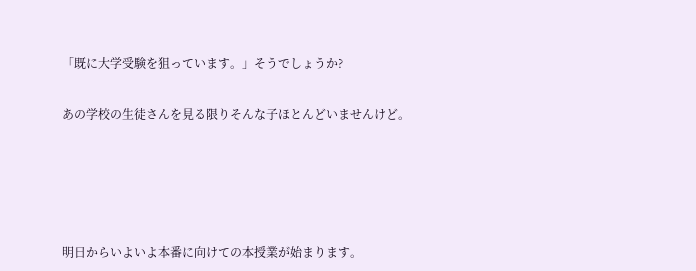「既に大学受験を狙っています。」そうでしょうか?


あの学校の生徒さんを見る限りそんな子ほとんどいませんけど。







明日からいよいよ本番に向けての本授業が始まります。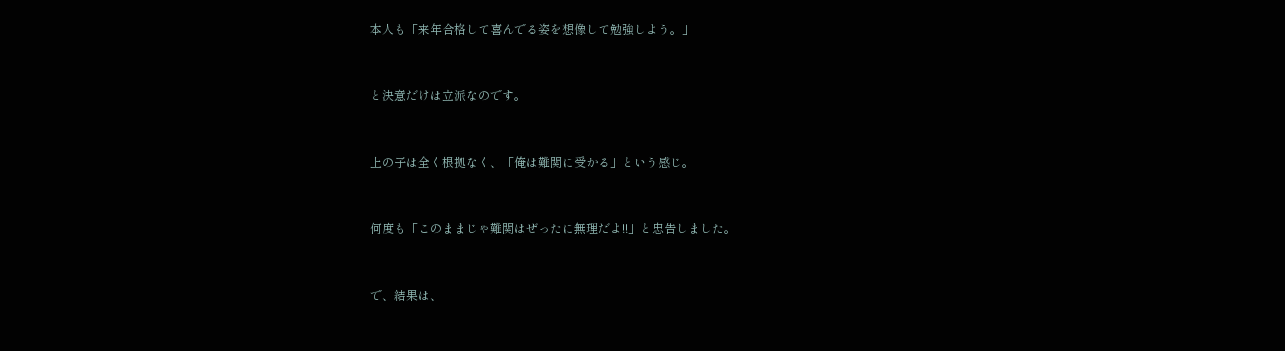本人も「来年合格して喜んでる姿を想像して勉強しよう。」


と決意だけは立派なのです。


上の子は全く根拠なく、「俺は難関に受かる」という感じ。


何度も「このままじゃ難関はぜったに無理だよ!!」と忠告しました。


で、結果は、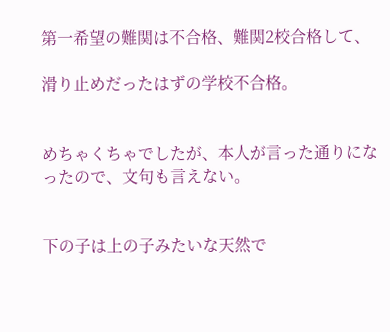第一希望の難関は不合格、難関2校合格して、

滑り止めだったはずの学校不合格。


めちゃくちゃでしたが、本人が言った通りになったので、文句も言えない。


下の子は上の子みたいな天然で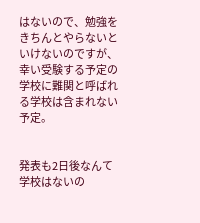はないので、勉強をきちんとやらないといけないのですが、幸い受験する予定の学校に難関と呼ばれる学校は含まれない予定。


発表も2日後なんて学校はないの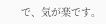で、気が楽です。